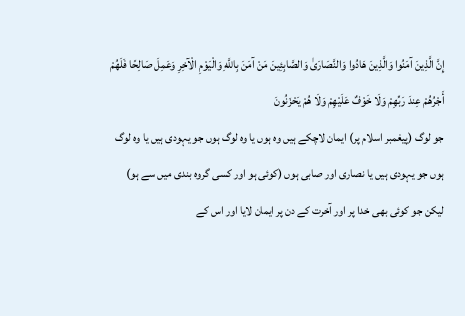إِنَّ الَّذِينَ آمَنُوا وَالَّذِينَ هَادُوا وَالنَّصَارَىٰ وَالصَّابِئِينَ مَنْ آمَنَ بِاللَّهِ وَالْيَوْمِ الْآخِرِ وَعَمِلَ صَالِحًا فَلَهُمْ أَجْرُهُمْ عِندَ رَبِّهِمْ وَلَا خَوْفٌ عَلَيْهِمْ وَلَا هُمْ يَحْزَنُونَ
جو لوگ (پیغمبر اسلام پر) ایمان لاچکے ہیں وہ ہوں یا وہ لوگ ہوں جو یہودی ہیں یا وہ لوگ ہوں جو یہودی ہیں یا نصاری اور صابی ہوں (کوئی ہو اور کسی گروہ بندی میں سے ہو) لیکن جو کوئی بھی خدا پر اور آخرت کے دن پر ایمان لایا اور اس کے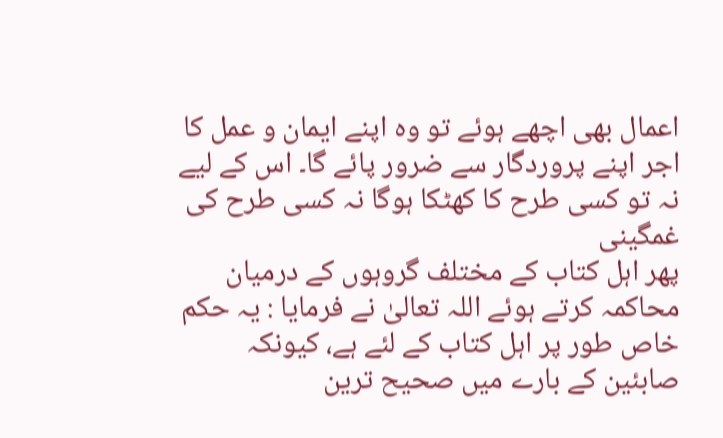اعمال بھی اچھے ہوئے تو وہ اپنے ایمان و عمل کا اجر اپنے پروردگار سے ضرور پائے گا۔ اس کے لیے نہ تو کسی طرح کا کھٹکا ہوگا نہ کسی طرح کی غمگینی
پھر اہل کتاب کے مختلف گروہوں کے درمیان محاکمہ کرتے ہوئے اللہ تعالیٰ نے فرمایا : یہ حکم خاص طور پر اہل کتاب کے لئے ہے، کیونکہ صابئین کے بارے میں صحیح ترین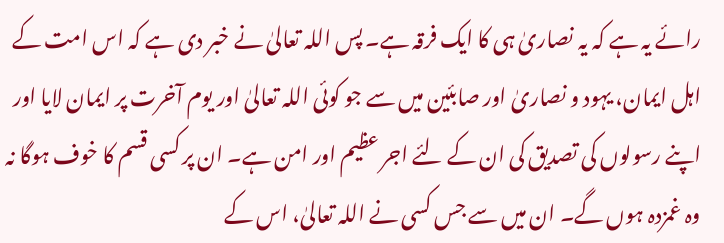رائے یہ ہے کہ یہ نصاریٰ ہی کا ایک فرقہ ہے۔ پس اللہ تعالیٰ نے خبر دی ہے کہ اس امت کے اہل ایمان، یہود و نصاریٰ اور صابئین میں سے جو کوئی اللہ تعالیٰ اور یوم آخرت پر ایمان لایا اور اپنے رسولوں کی تصدیق کی ان کے لئے اجر عظیم اور امن ہے۔ ان پر کسی قسم کا خوف ہوگا نہ وہ غمزدہ ہوں گے۔ ان میں سے جس کسی نے اللہ تعالیٰ، اس کے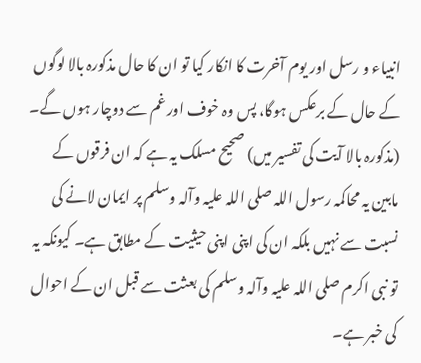انبیاء و رسل اور یوم آخرت کا انکار کیا تو ان کا حال مذکورہ بالا لوگوں کے حال کے برعکس ہوگا، پس وہ خوف اور غم سے دوچار ہوں گے۔ (مذکورہ بالا آیت کی تفسیر میں) صحیح مسلک یہ ہے کہ ان فرقوں کے مابین یہ محاکمہ رسول اللہ صلی اللہ علیہ وآلہ وسلم پر ایمان لانے کی نسبت سے نہیں بلکہ ان کی اپنی اپنی حیثیت کے مطابق ہے۔ کیونکہ یہ تو نبی اکرم صلی اللہ علیہ وآلہ وسلم کی بعثت سے قبل ان کے احوال کی خبر ہے۔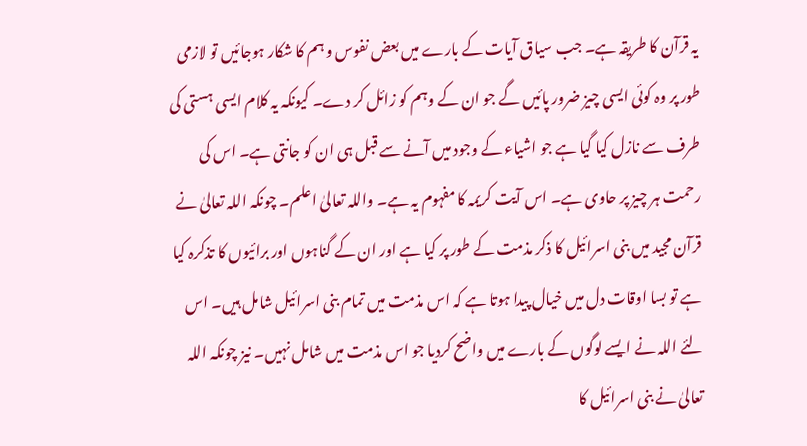یہ قرآن کا طریقہ ہے۔ جب سیاق آیات کے بارے میں بعض نفوس و ہم کا شکار ہوجائیں تو لازمی طور پر وہ کوئی ایسی چیز ضرور پائیں گے جو ان کے وہم کو زائل کر دے۔ کیونکہ یہ کلام ایسی ہستی کی طرف سے نازل کیا گیا ہے جو اشیاء کے وجود میں آنے سے قبل ہی ان کو جانتی ہے۔ اس کی رحمت ہر چیز پر حاوی ہے۔ اس آیت کریمہ کا مفہوم یہ ہے۔ واللہ تعالیٰ اعلم۔ چونکہ اللہ تعالیٰ نے قرآن مجید میں بنی اسرائیل کا ذکر مذمت کے طور پر کیا ہے اور ان کے گناہوں اور برائیوں کا تذکرہ کیا ہے تو بسا اوقات دل میں خیال پیدا ہوتا ہے کہ اس مذمت میں تمام بنی اسرائیل شامل ہیں۔ اس لئے اللہ نے ایسے لوگوں کے بارے میں واضح کردیا جو اس مذمت میں شامل نہیں۔ نیز چونکہ اللہ تعالیٰ نے بنی اسرائیل کا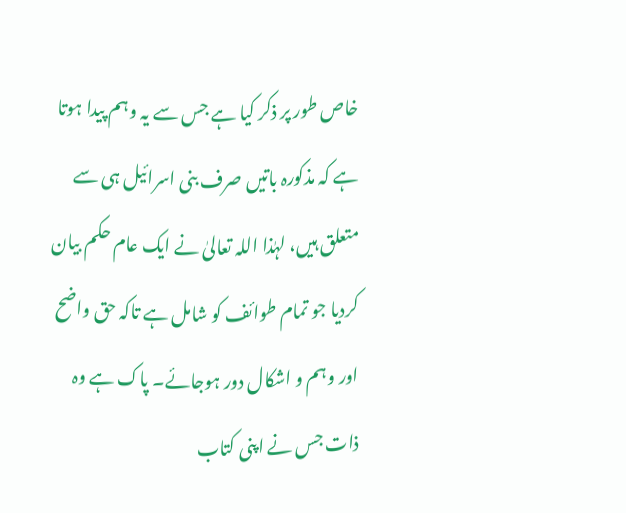خاص طور پر ذکر کیا ہے جس سے یہ وہم پیدا ہوتا ہے کہ مذکورہ باتیں صرف بنی اسرائیل ہی سے متعلق ہیں، لہٰذا اللہ تعالیٰ نے ایک عام حکم بیان کردیا جو تمام طوائف کو شامل ہے تاکہ حق واضح اور وہم و اشکال دور ہوجائے۔ پاک ہے وہ ذات جس نے اپنی کتاب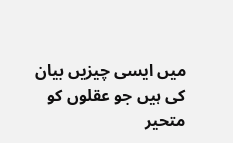میں ایسی چیزیں بیان کی ہیں جو عقلوں کو متحیر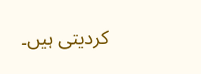کردیتی ہیں۔